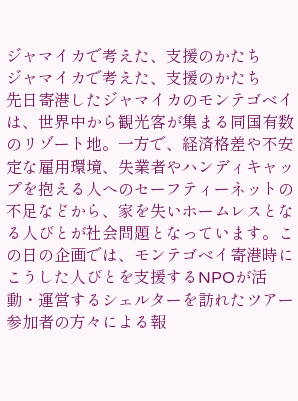ジャマイカで考えた、支援のかたち
ジャマイカで考えた、支援のかたち
先日寄港したジャマイカのモンテゴベイは、世界中から観光客が集まる同国有数のリゾート地。一方で、経済格差や不安定な雇用環境、失業者やハンディキャップを抱える人へのセーフティーネットの不足などから、家を失いホームレスとなる人びとが社会問題となっています。この日の企画では、モンテゴベイ寄港時にこうした人びとを支援するNPOが活動・運営するシェルターを訪れたツアー参加者の方々による報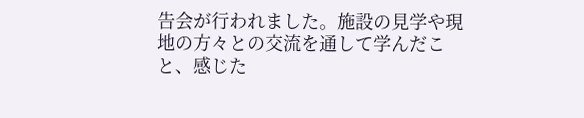告会が行われました。施設の見学や現地の方々との交流を通して学んだこと、感じた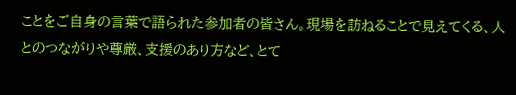ことをご自身の言葉で語られた参加者の皆さん。現場を訪ねることで見えてくる、人とのつながりや尊厳、支援のあり方など、とて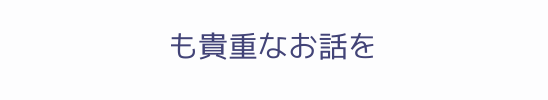も貴重なお話を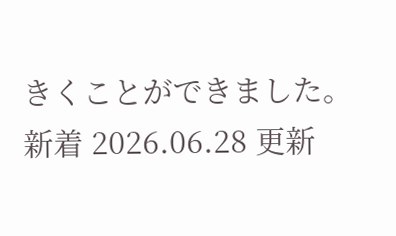きくことができました。
新着 2026.06.28 更新